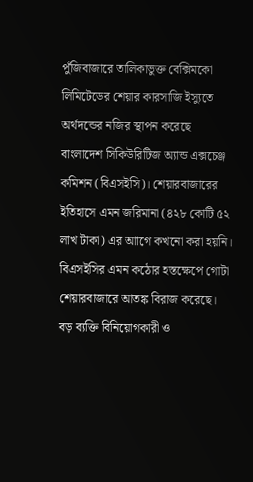পুঁজিবাজারে তালিকাভুক্ত বেক্সিমকো লিমিটেডের শেয়ার কারসাজি ইস্যুতে অর্থদন্ডের নজির স্থাপন করেছে বাংলাদেশ সিকিউরিটিজ অ্যান্ড এক্সচেঞ্জ কমিশন (বিএসইসি)। শেয়ারবাজারের ইতিহাসে এমন জরিমানা (৪২৮ কোটি ৫২ লাখ টাকা) এর আাগে কখনো করা হয়নি। বিএসইসির এমন কঠোর হস্তক্ষেপে গোটা শেয়ারবাজারে আতঙ্ক বিরাজ করেছে। বড় ব্যক্তি বিনিয়োগকারী ও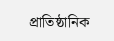প্রাতিষ্ঠানিক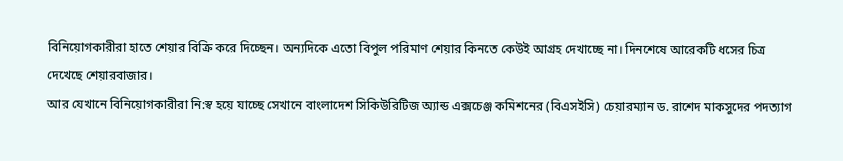বিনিয়োগকারীরা হাতে শেয়ার বিক্রি করে দিচ্ছেন। অন্যদিকে এতো বিপুল পরিমাণ শেয়ার কিনতে কেউই আগ্রহ দেখাচ্ছে না। দিনশেষে আরেকটি ধসের চিত্র দেখেছে শেয়ারবাজার।
আর যেখানে বিনিয়োগকারীরা নি:স্ব হয়ে যাচ্ছে সেখানে বাংলাদেশ সিকিউরিটিজ অ্যান্ড এক্সচেঞ্জ কমিশনের (বিএসইসি) চেয়ারম্যান ড. রাশেদ মাকসুদের পদত্যাগ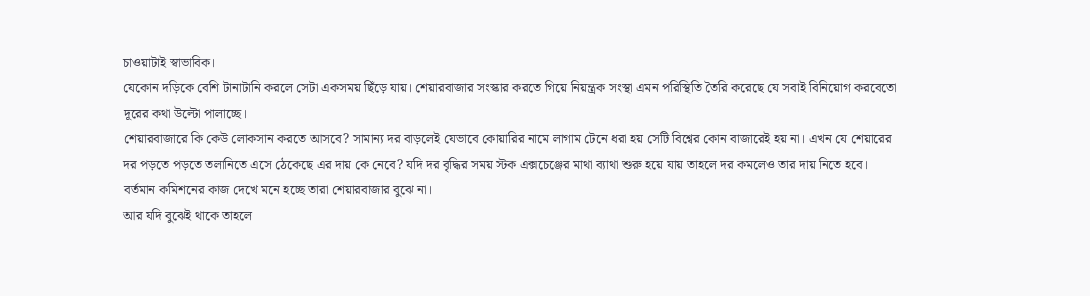চাওয়াটাই স্বাভাবিক।
যেকোন দড়িকে বেশি টানাটানি করলে সেটা একসময় ছিঁড়ে যায়। শেয়ারবাজার সংস্কার করতে গিয়ে নিয়ন্ত্রক সংস্থা এমন পরিস্থিতি তৈরি করেছে যে সবাই বিনিয়োগ করবেতো দূরের কথা উল্টো পালাচ্ছে।
শেয়ারবাজারে কি কেউ লোকসান করতে আসবে? সামান্য দর বাড়লেই যেভাবে কোয়ারির নামে লাগাম টেনে ধরা হয় সেটি বিশ্বের কোন বাজারেই হয় না। এখন যে শেয়ারের দর পড়তে পড়তে তলানিতে এসে ঠেকেছে এর দায় কে নেবে? যদি দর বৃদ্ধির সময় স্টক এক্সচেঞ্জের মাথা ব্যাথা শুরু হয়ে যায় তাহলে দর কমলেও তার দায় নিতে হবে।
বর্তমান কমিশনের কাজ দেখে মনে হচ্ছে তারা শেয়ারবাজার বুঝে না।
আর যদি বুঝেই থাকে তাহলে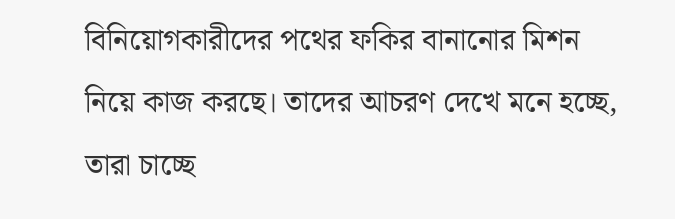বিনিয়োগকারীদের পথের ফকির বানানোর মিশন নিয়ে কাজ করছে। তাদের আচরণ দেখে মনে হচ্ছে, তারা চাচ্ছে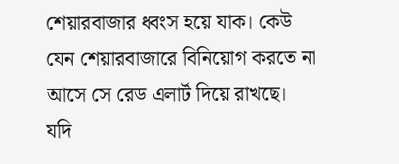শেয়ারবাজার ধ্বংস হয়ে যাক। কেউ যেন শেয়ারবাজারে বিনিয়োগ করতে না আসে সে রেড এলার্ট দিয়ে রাখছে। যদি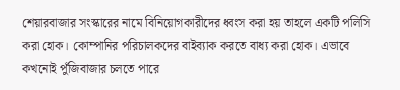শেয়ারবাজার সংস্কারের নামে বিনিয়োগকারীদের ধ্বংস করা হয় তাহলে একটি পলিসি করা হোক। কোম্পানির পরিচালকদের বাইব্যাক করতে বাধ্য করা হোক। এভাবে কখনোই পুঁজিবাজার চলতে পারে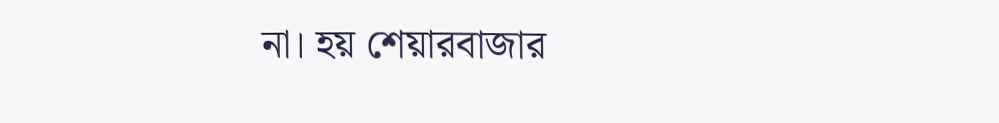না। হয় শেয়ারবাজার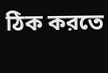ঠিক করতে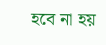হবে না হয়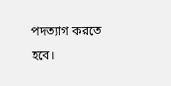পদত্যাগ করতে হবে।